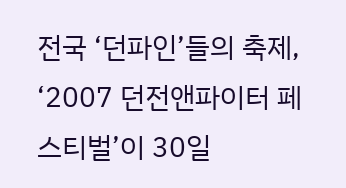전국 ‘던파인’들의 축제, ‘2007 던전앤파이터 페스티벌’이 30일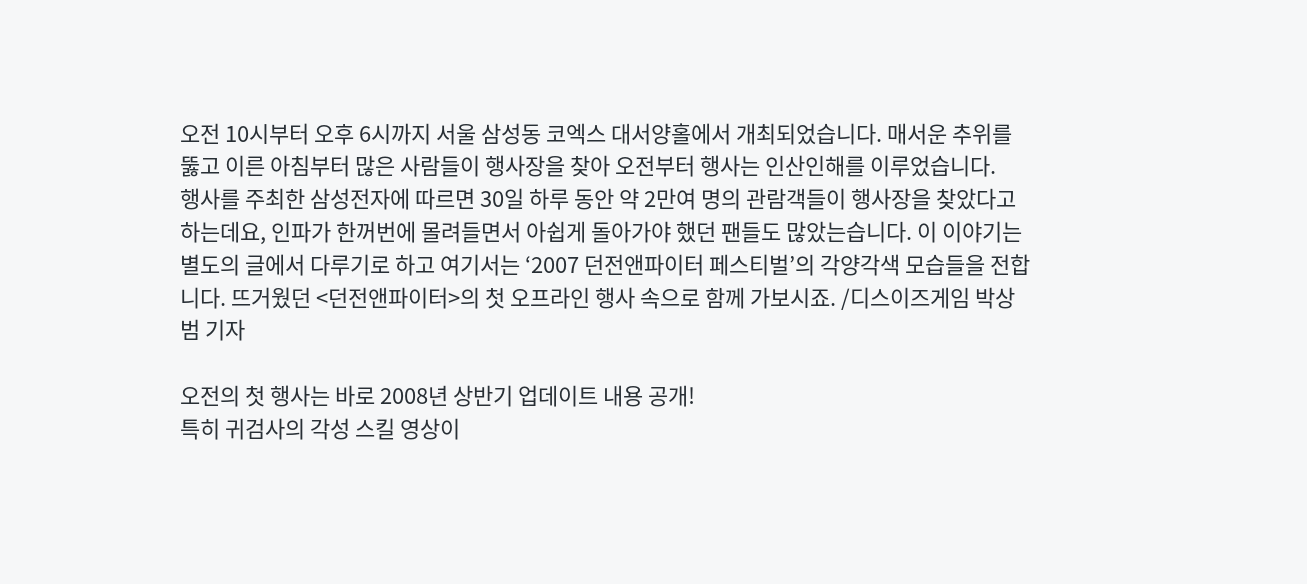오전 10시부터 오후 6시까지 서울 삼성동 코엑스 대서양홀에서 개최되었습니다. 매서운 추위를 뚫고 이른 아침부터 많은 사람들이 행사장을 찾아 오전부터 행사는 인산인해를 이루었습니다.
행사를 주최한 삼성전자에 따르면 30일 하루 동안 약 2만여 명의 관람객들이 행사장을 찾았다고 하는데요, 인파가 한꺼번에 몰려들면서 아쉽게 돌아가야 했던 팬들도 많았는습니다. 이 이야기는 별도의 글에서 다루기로 하고 여기서는 ‘2007 던전앤파이터 페스티벌’의 각양각색 모습들을 전합니다. 뜨거웠던 <던전앤파이터>의 첫 오프라인 행사 속으로 함께 가보시죠. /디스이즈게임 박상범 기자

오전의 첫 행사는 바로 2008년 상반기 업데이트 내용 공개!
특히 귀검사의 각성 스킬 영상이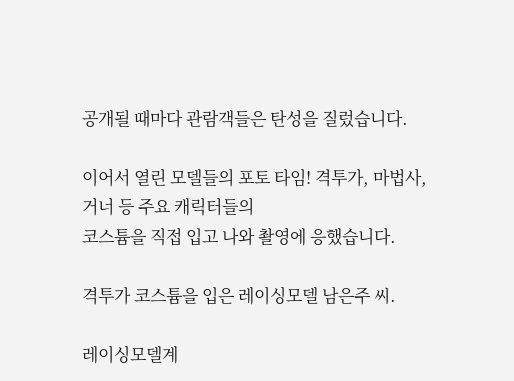공개될 때마다 관람객들은 탄성을 질렀습니다.

이어서 열린 모델들의 포토 타임! 격투가, 마법사, 거너 등 주요 캐릭터들의
코스튬을 직접 입고 나와 촬영에 응했습니다.

격투가 코스튬을 입은 레이싱모델 남은주 씨.

레이싱모델계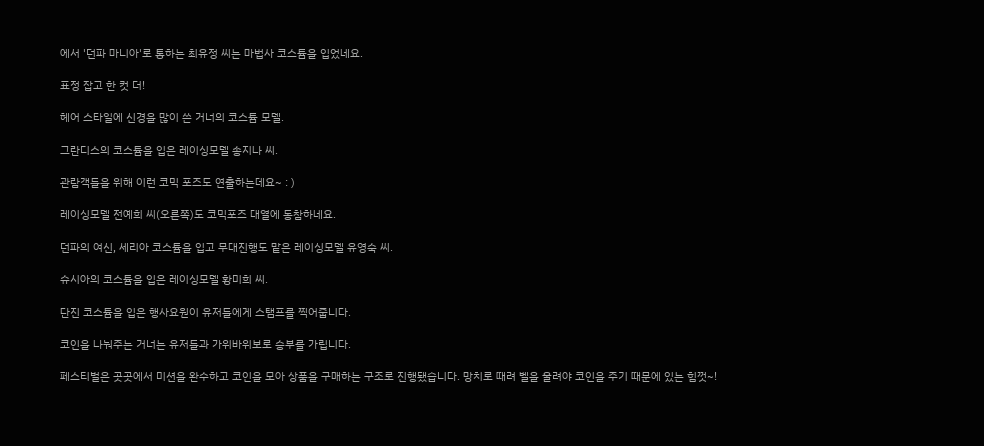에서 '던파 마니아'로 통하는 최유정 씨는 마법사 코스튬을 입었네요.

표정 잡고 한 컷 더!

헤어 스타일에 신경을 많이 쓴 거너의 코스튬 모델.

그란디스의 코스튬을 입은 레이싱모델 송지나 씨.

관람객들을 위해 이런 코믹 포즈도 연출하는데요~ : )

레이싱모델 전예희 씨(오른쪽)도 코믹포즈 대열에 동참하네요.

던파의 여신, 세리아 코스튬을 입고 무대진행도 맡은 레이싱모델 유영숙 씨.

슈시아의 코스튬을 입은 레이싱모델 황미희 씨.

단진 코스튬을 입은 행사요원이 유저들에게 스탬프를 찍어줍니다.

코인을 나눠주는 거너는 유저들과 가위바위보로 승부를 가립니다.

페스티벌은 곳곳에서 미션을 완수하고 코인을 모아 상품을 구매하는 구조로 진행됐습니다. 망치로 때려 벨을 울려야 코인을 주기 때문에 있는 힘껏~!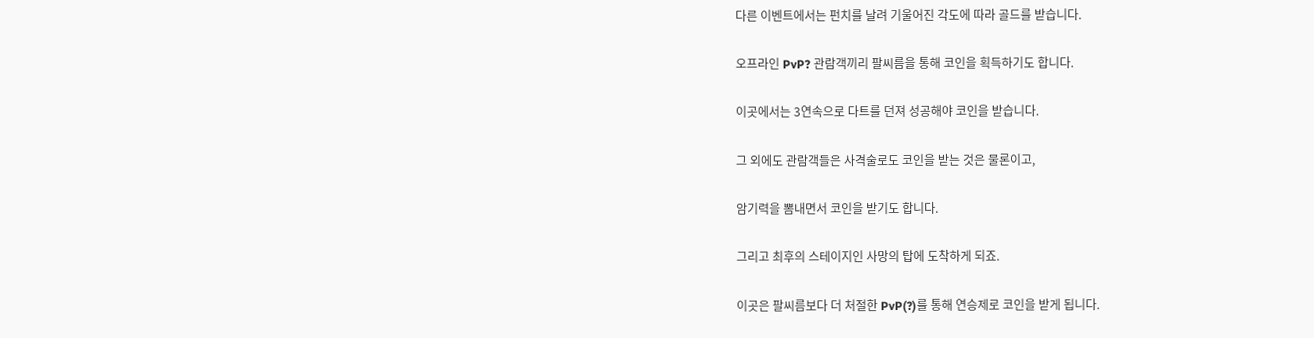다른 이벤트에서는 펀치를 날려 기울어진 각도에 따라 골드를 받습니다.

오프라인 PvP? 관람객끼리 팔씨름을 통해 코인을 획득하기도 합니다.

이곳에서는 3연속으로 다트를 던져 성공해야 코인을 받습니다.

그 외에도 관람객들은 사격술로도 코인을 받는 것은 물론이고,

암기력을 뽐내면서 코인을 받기도 합니다.

그리고 최후의 스테이지인 사망의 탑에 도착하게 되죠.

이곳은 팔씨름보다 더 처절한 PvP(?)를 통해 연승제로 코인을 받게 됩니다.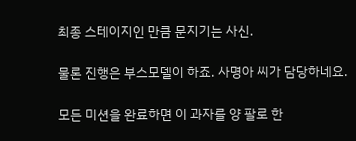최종 스테이지인 만큼 문지기는 사신.

물론 진행은 부스모델이 하죠. 사명아 씨가 담당하네요.

모든 미션을 완료하면 이 과자를 양 팔로 한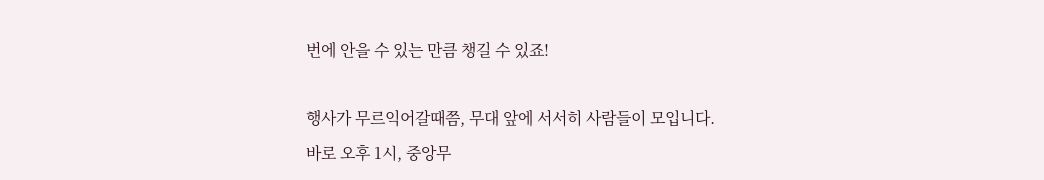번에 안을 수 있는 만큼 챙길 수 있죠!

행사가 무르익어갈때쯤, 무대 앞에 서서히 사람들이 모입니다.
바로 오후 1시, 중앙무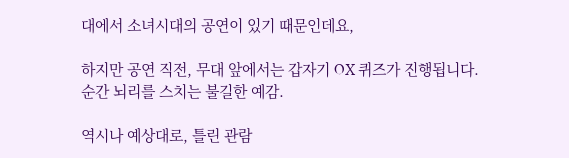대에서 소녀시대의 공연이 있기 때문인데요,

하지만 공연 직전, 무대 앞에서는 갑자기 OX 퀴즈가 진행됩니다.
순간 뇌리를 스치는 불길한 예감.

역시나 예상대로, 틀린 관람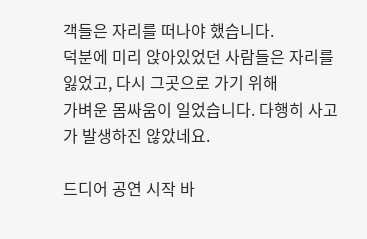객들은 자리를 떠나야 했습니다.
덕분에 미리 앉아있었던 사람들은 자리를 잃었고, 다시 그곳으로 가기 위해
가벼운 몸싸움이 일었습니다. 다행히 사고가 발생하진 않았네요.

드디어 공연 시작 바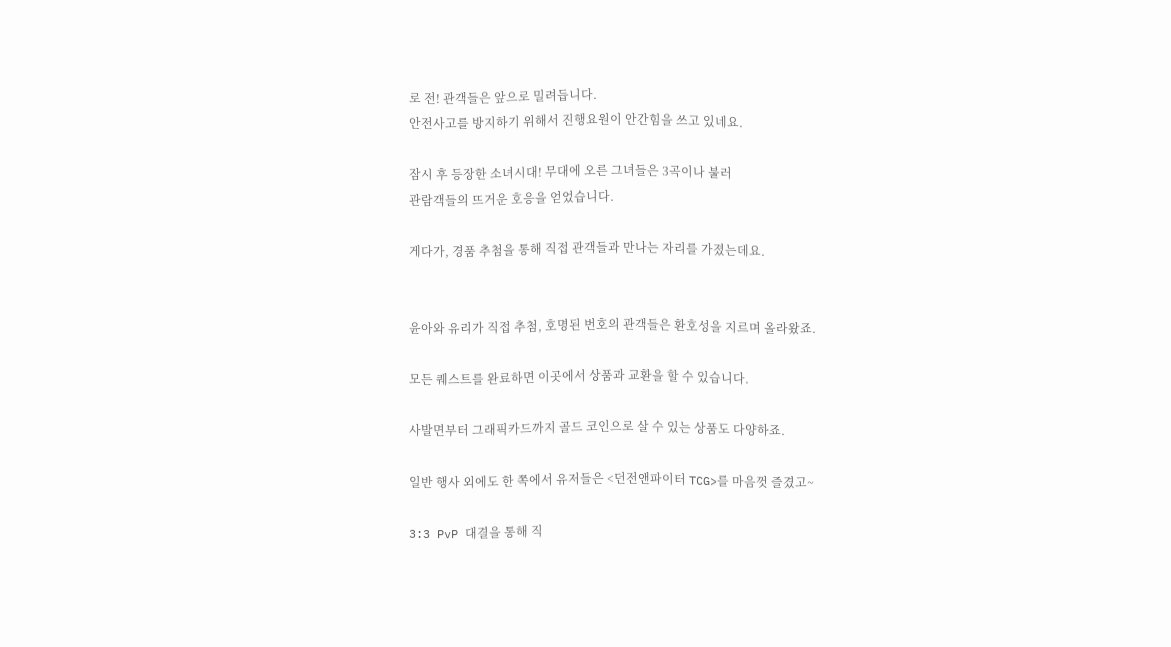로 전! 관객들은 앞으로 밀려듭니다.
안전사고를 방지하기 위해서 진행요원이 안간힘을 쓰고 있네요.

잠시 후 등장한 소녀시대! 무대에 오른 그녀들은 3곡이나 불러
관람객들의 뜨거운 호응을 얻었습니다.

게다가, 경품 추첨을 통해 직접 관객들과 만나는 자리를 가졌는데요.


윤아와 유리가 직접 추첨, 호명된 번호의 관객들은 환호성을 지르며 올라왔죠.

모든 퀘스트를 완료하면 이곳에서 상품과 교환을 할 수 있습니다.

사발면부터 그래픽카드까지 골드 코인으로 살 수 있는 상품도 다양하죠.

일반 행사 외에도 한 쪽에서 유저들은 <던전앤파이터 TCG>를 마음껏 즐겼고~

3:3 PvP 대결을 통해 직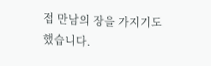접 만남의 장을 가지기도 했습니다.